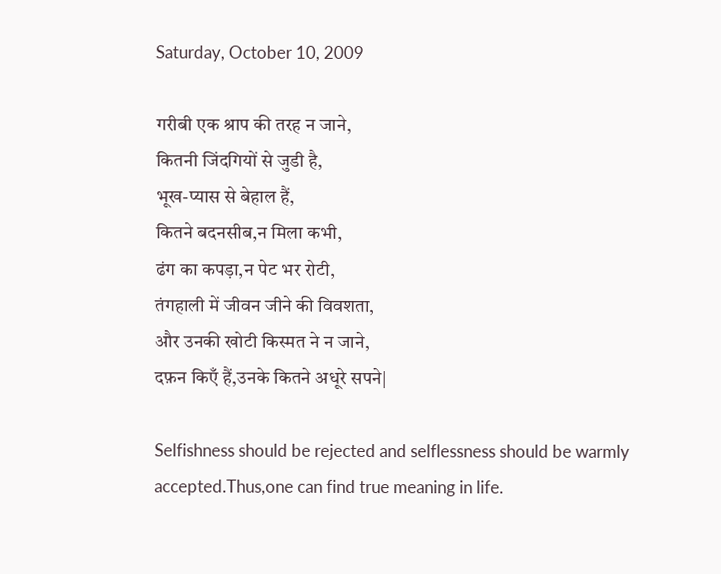Saturday, October 10, 2009

गरीबी एक श्राप की तरह न जाने,
कितनी जिंदगियों से जुडी है,
भूख-प्यास से बेहाल हैं,
कितने बदनसीब,न मिला कभी,
ढंग का कपड़ा,न पेट भर रोटी,
तंगहाली में जीवन जीने की विवशता,
और उनकी खोटी किस्मत ने न जाने,
दफ़न किएँ हैं,उनके कितने अधूरे सपने|

Selfishness should be rejected and selflessness should be warmly accepted.Thus,one can find true meaning in life.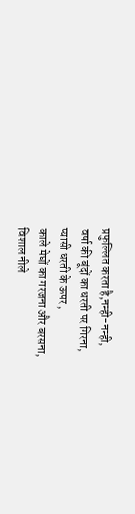प्रफुल्लित करता है,नन्ही-नन्ही,
वर्षा की बूंदों का धरती पर गिरना,
प्यासी धरती के ऊपर ,
काले मेघों का गरजना और बरसना,
विशाल नीले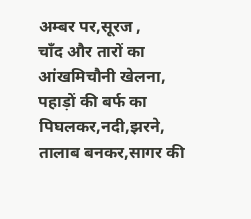अम्बर पर,सूरज ,
चाँद और तारों का आंखमिचौनी खेलना,
पहाड़ों की बर्फ का पिघलकर,नदी,झरने,
तालाब बनकर,सागर की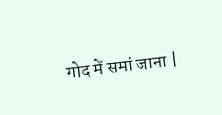गोद में समां जाना |